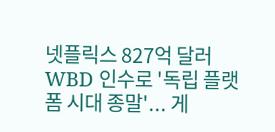넷플릭스 827억 달러 WBD 인수로 '독립 플랫폼 시대 종말'... 게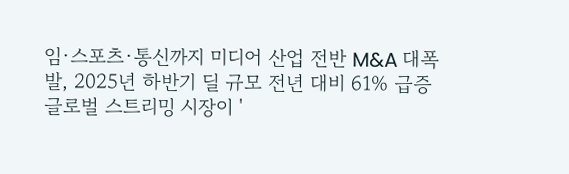임·스포츠·통신까지 미디어 산업 전반 M&A 대폭발, 2025년 하반기 딜 규모 전년 대비 61% 급증
글로벌 스트리밍 시장이 '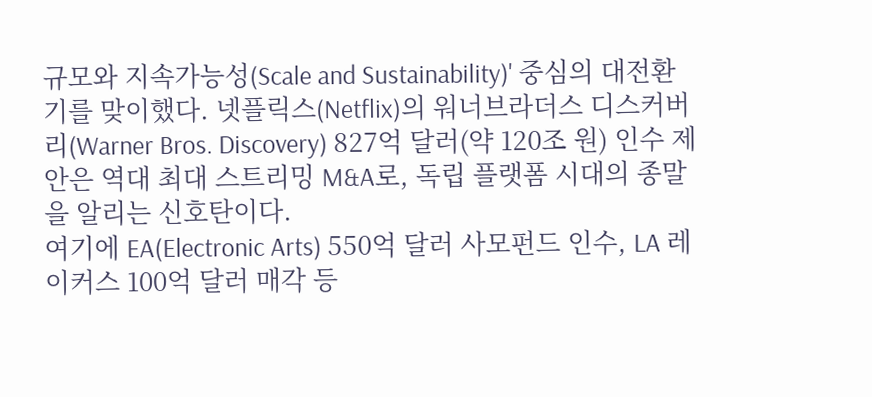규모와 지속가능성(Scale and Sustainability)' 중심의 대전환기를 맞이했다. 넷플릭스(Netflix)의 워너브라더스 디스커버리(Warner Bros. Discovery) 827억 달러(약 120조 원) 인수 제안은 역대 최대 스트리밍 M&A로, 독립 플랫폼 시대의 종말을 알리는 신호탄이다.
여기에 EA(Electronic Arts) 550억 달러 사모펀드 인수, LA 레이커스 100억 달러 매각 등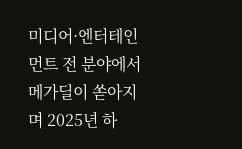미디어·엔터테인먼트 전 분야에서 메가딜이 쏟아지며 2025년 하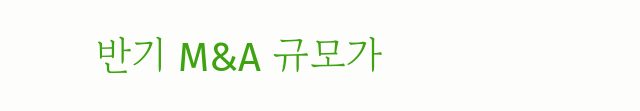반기 M&A 규모가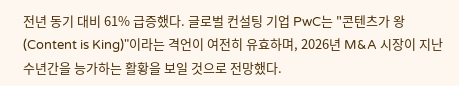전년 동기 대비 61% 급증했다. 글로벌 컨설팅 기업 PwC는 "콘텐츠가 왕(Content is King)"이라는 격언이 여전히 유효하며, 2026년 M&A 시장이 지난 수년간을 능가하는 활황을 보일 것으로 전망했다.